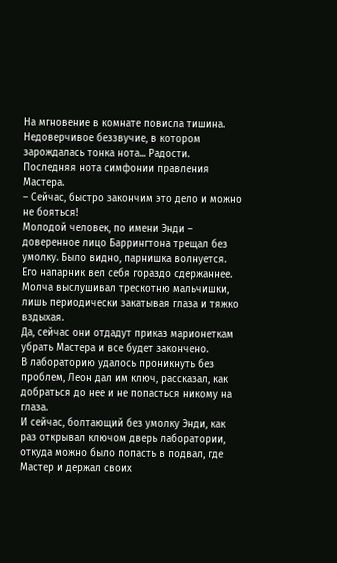На мгновение в комнате повисла тишина. Недоверчивое беззвучие, в котором зарождалась тонка нота... Радости. Последняя нота симфонии правления Мастера.
– Сейчас, быстро закончим это дело и можно не бояться!
Молодой человек, по имени Энди – доверенное лицо Баррингтона трещал без умолку. Было видно, парнишка волнуется.
Его напарник вел себя гораздо сдержаннее. Молча выслушивал трескотню мальчишки, лишь периодически закатывая глаза и тяжко вздыхая.
Да, сейчас они отдадут приказ марионеткам убрать Мастера и все будет закончено.
В лабораторию удалось проникнуть без проблем, Леон дал им ключ, рассказал, как добраться до нее и не попасться никому на глаза.
И сейчас, болтающий без умолку Энди, как раз открывал ключом дверь лаборатории, откуда можно было попасть в подвал, где Мастер и держал своих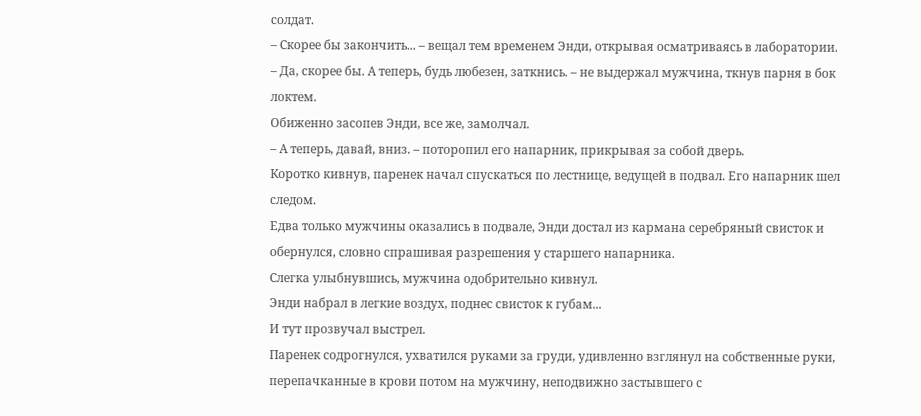солдат.
– Скорее бы закончить... – вещал тем временем Энди, открывая осматриваясь в лаборатории.
– Да, скорее бы. А теперь, будь любезен, заткнись. – не выдержал мужчина, ткнув парня в бок локтем.
Обиженно засопев Энди, все же, замолчал.
– А теперь, давай, вниз. – поторопил его напарник, прикрывая за собой дверь.
Коротко кивнув, паренек начал спускаться по лестнице, ведущей в подвал. Его напарник шел следом.
Едва только мужчины оказались в подвале, Энди достал из кармана серебряный свисток и обернулся, словно спрашивая разрешения у старшего напарника.
Слегка улыбнувшись, мужчина одобрительно кивнул.
Энди набрал в легкие воздух, поднес свисток к губам...
И тут прозвучал выстрел.
Паренек содрогнулся, ухватился руками за груди, удивленно взглянул на собственные руки, перепачканные в крови потом на мужчину, неподвижно застывшего с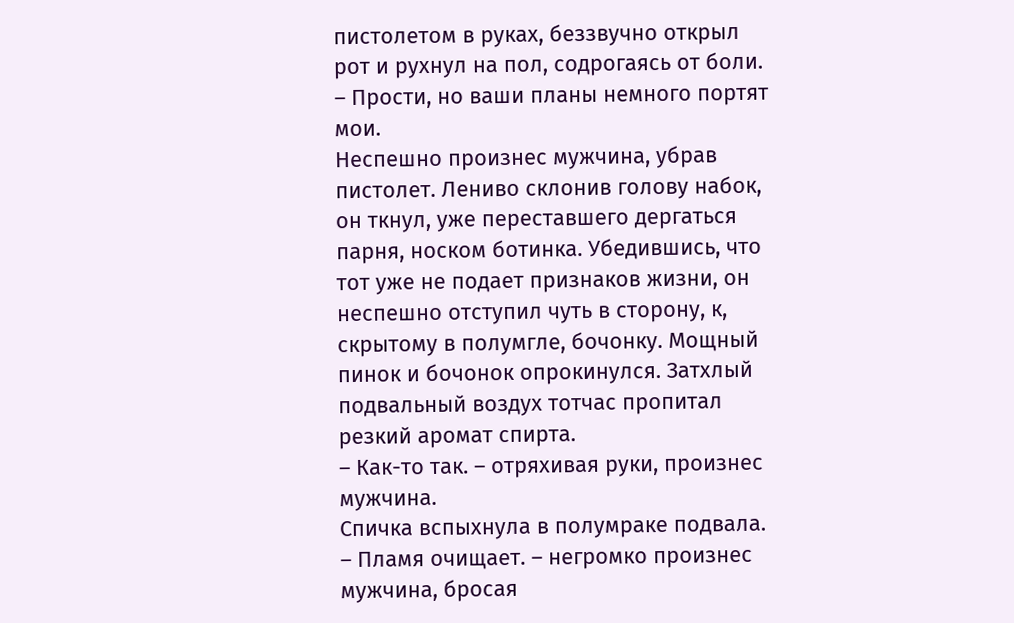пистолетом в руках, беззвучно открыл рот и рухнул на пол, содрогаясь от боли.
– Прости, но ваши планы немного портят мои.
Неспешно произнес мужчина, убрав пистолет. Лениво склонив голову набок, он ткнул, уже переставшего дергаться парня, носком ботинка. Убедившись, что тот уже не подает признаков жизни, он неспешно отступил чуть в сторону, к, скрытому в полумгле, бочонку. Мощный пинок и бочонок опрокинулся. Затхлый подвальный воздух тотчас пропитал резкий аромат спирта.
– Как-то так. – отряхивая руки, произнес мужчина.
Спичка вспыхнула в полумраке подвала.
– Пламя очищает. – негромко произнес мужчина, бросая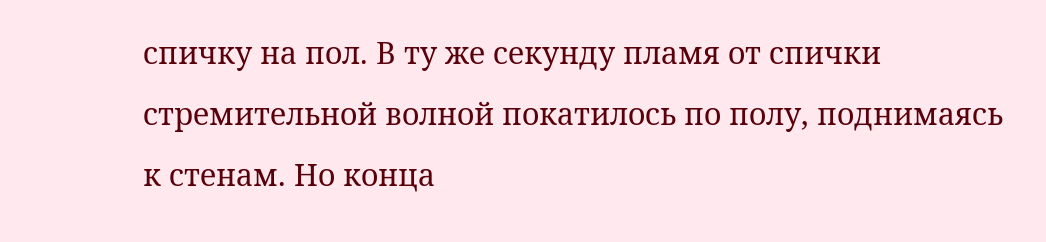спичку на пол. В ту же секунду пламя от спички стремительной волной покатилось по полу, поднимаясь к стенам. Но конца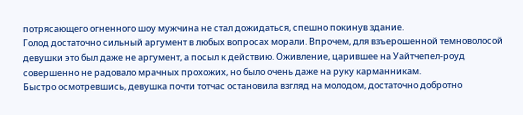потрясающего огненного шоу мужчина не стал дожидаться, спешно покинув здание.
Голод достаточно сильный аргумент в любых вопросах морали. Впрочем, для взъерошенной темноволосой девушки это был даже не аргумент, а посыл к действию. Оживление, царившее на Уайтчепел-роуд совершенно не радовало мрачных прохожих, но было очень даже на руку карманникам.
Быстро осмотревшись, девушка почти тотчас остановила взгляд на молодом, достаточно добротно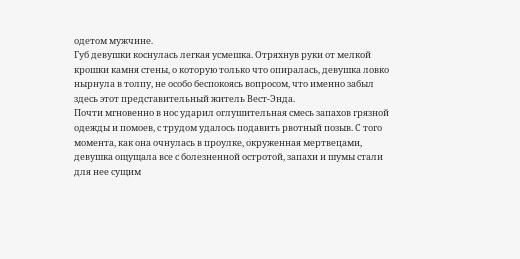одетом мужчине.
Губ девушки коснулась легкая усмешка. Отряхнув руки от мелкой крошки камня стены, о которую только что опиралась, девушка ловко нырнула в толпу, не особо беспокоясь вопросом, что именно забыл здесь этот представительный житель Вест-Энда.
Почти мгновенно в нос ударил оглушительная смесь запахов грязной одежды и помоев, с трудом удалось подавить рвотный позыв. С того момента, как она очнулась в проулке, окруженная мертвецами, девушка ощущала все с болезненной остротой, запахи и шумы стали для нее сущим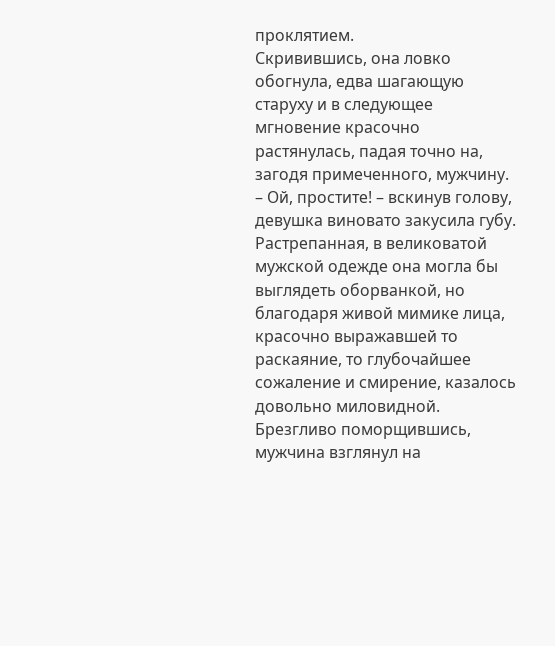проклятием.
Скривившись, она ловко обогнула, едва шагающую старуху и в следующее мгновение красочно растянулась, падая точно на, загодя примеченного, мужчину.
– Ой, простите! – вскинув голову, девушка виновато закусила губу.
Растрепанная, в великоватой мужской одежде она могла бы выглядеть оборванкой, но благодаря живой мимике лица, красочно выражавшей то раскаяние, то глубочайшее сожаление и смирение, казалось довольно миловидной.
Брезгливо поморщившись, мужчина взглянул на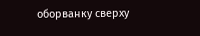оборванку сверху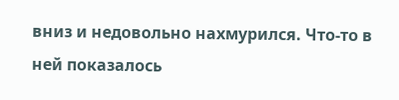вниз и недовольно нахмурился. Что-то в ней показалось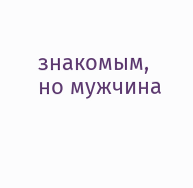знакомым, но мужчина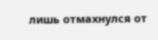лишь отмахнулся от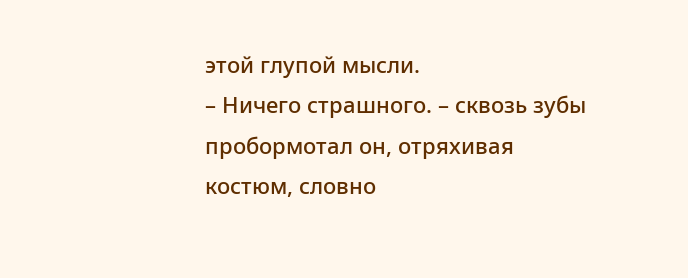этой глупой мысли.
– Ничего страшного. – сквозь зубы пробормотал он, отряхивая костюм, словно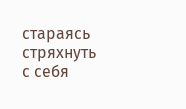стараясь стряхнуть с себя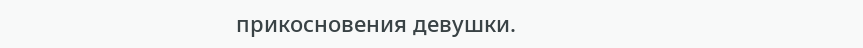прикосновения девушки.